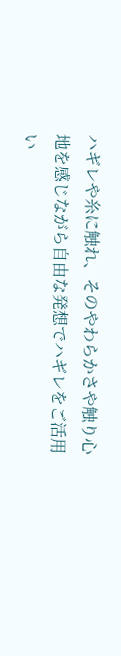ハギレや糸に触れ、そのやわらかさや触り心地を感じながら自由な発想でハギレをご活用い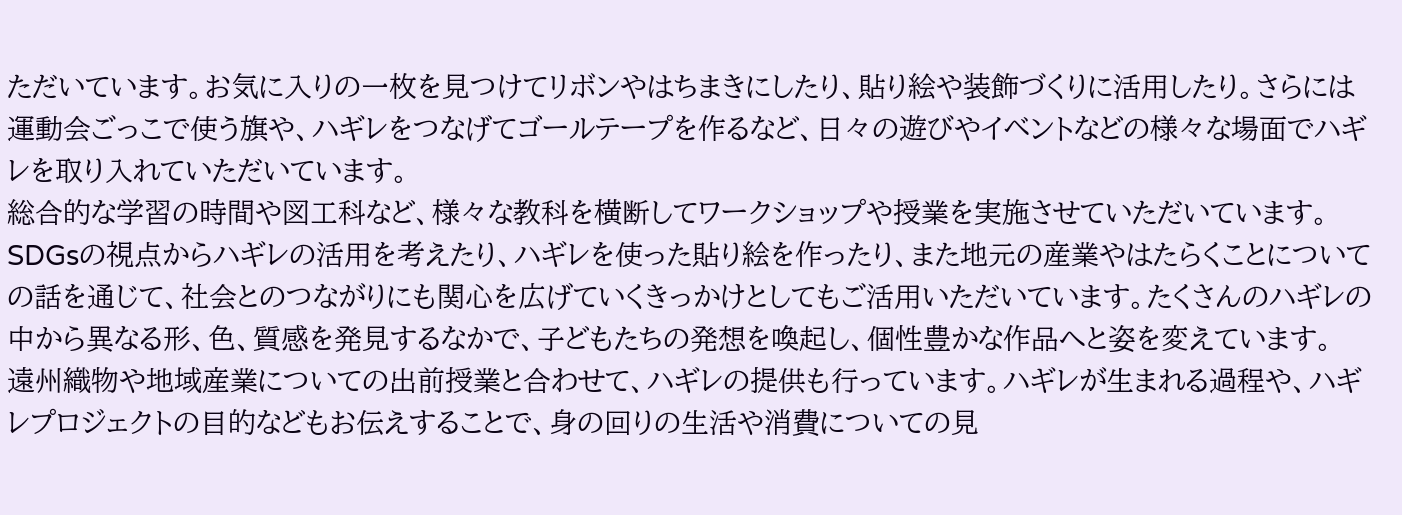ただいています。お気に入りの一枚を見つけてリボンやはちまきにしたり、貼り絵や装飾づくりに活用したり。さらには運動会ごっこで使う旗や、ハギレをつなげてゴールテープを作るなど、日々の遊びやイベントなどの様々な場面でハギレを取り入れていただいています。
総合的な学習の時間や図工科など、様々な教科を横断してワークショップや授業を実施させていただいています。SDGsの視点からハギレの活用を考えたり、ハギレを使った貼り絵を作ったり、また地元の産業やはたらくことについての話を通じて、社会とのつながりにも関心を広げていくきっかけとしてもご活用いただいています。たくさんのハギレの中から異なる形、色、質感を発見するなかで、子どもたちの発想を喚起し、個性豊かな作品へと姿を変えています。
遠州織物や地域産業についての出前授業と合わせて、ハギレの提供も行っています。ハギレが生まれる過程や、ハギレプロジェクトの目的などもお伝えすることで、身の回りの生活や消費についての見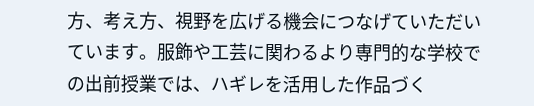方、考え方、視野を広げる機会につなげていただいています。服飾や工芸に関わるより専門的な学校での出前授業では、ハギレを活用した作品づく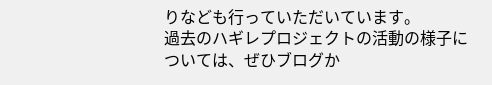りなども行っていただいています。
過去のハギレプロジェクトの活動の様子については、ぜひブログか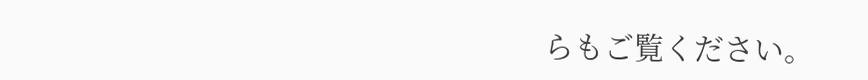らもご覧ください。